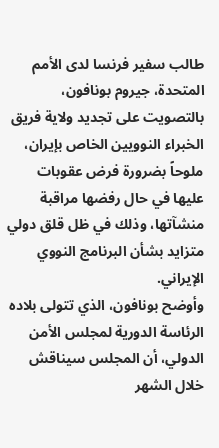طالب سفير فرنسا لدى الأمم المتحدة، جيروم بونافون، بالتصويت على تجديد ولاية فريق الخبراء النوويين الخاص بإيران، ملوحاً بضرورة فرض عقوبات عليها في حال رفضها مراقبة منشآتها، وذلك في ظل قلق دولي متزايد بشأن البرنامج النووي الإيراني.
وأوضح بونافون، الذي تتولى بلاده الرئاسة الدورية لمجلس الأمن الدولي، أن المجلس سيناقش خلال الشهر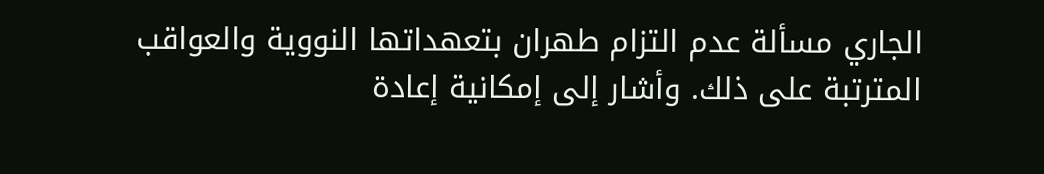الجاري مسألة عدم التزام طهران بتعهداتها النووية والعواقب المترتبة على ذلك. وأشار إلى إمكانية إعادة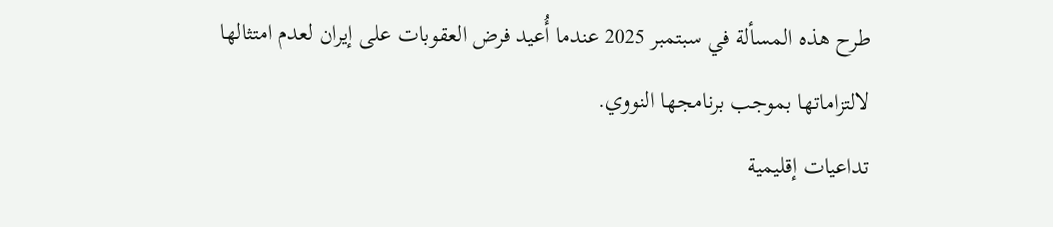طرح هذه المسألة في سبتمبر 2025 عندما أُعيد فرض العقوبات على إيران لعدم امتثالها لالتزاماتها بموجب برنامجها النووي.
تداعيات إقليمية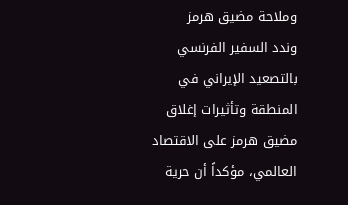وملاحة مضيق هرمز
وندد السفير الفرنسي بالتصعيد الإيراني في المنطقة وتأثيرات إغلاق مضيق هرمز على الاقتصاد العالمي، مؤكداً أن حرية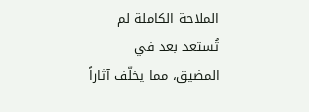الملاحة الكاملة لم تُستعد بعد في المضيق، مما يخلّف آثاراً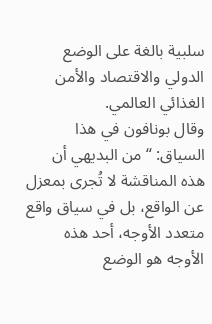سلبية بالغة على الوضع الدولي والاقتصاد والأمن الغذائي العالمي.
وقال بونافون في هذا السياق: “من البديهي أن هذه المناقشة لا تُجرى بمعزل عن الواقع، بل في سياق واقع متعدد الأوجه، أحد هذه الأوجه هو الوضع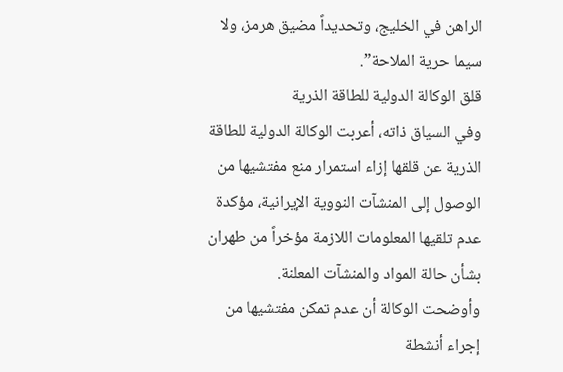الراهن في الخليج، وتحديداً مضيق هرمز، ولا سيما حرية الملاحة”.
قلق الوكالة الدولية للطاقة الذرية
وفي السياق ذاته، أعربت الوكالة الدولية للطاقة الذرية عن قلقها إزاء استمرار منع مفتشيها من الوصول إلى المنشآت النووية الإيرانية، مؤكدة عدم تلقيها المعلومات اللازمة مؤخراً من طهران بشأن حالة المواد والمنشآت المعلنة.
وأوضحت الوكالة أن عدم تمكن مفتشيها من إجراء أنشطة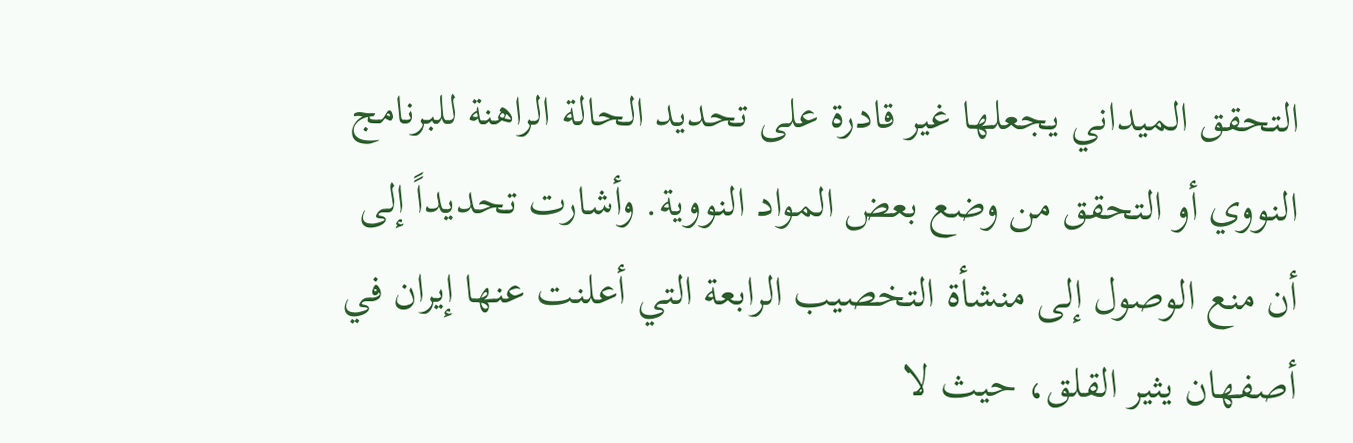التحقق الميداني يجعلها غير قادرة على تحديد الحالة الراهنة للبرنامج النووي أو التحقق من وضع بعض المواد النووية. وأشارت تحديداً إلى أن منع الوصول إلى منشأة التخصيب الرابعة التي أعلنت عنها إيران في أصفهان يثير القلق، حيث لا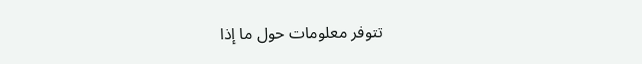تتوفر معلومات حول ما إذا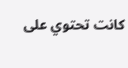كانت تحتوي على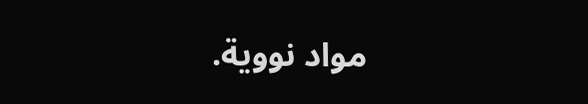مواد نووية.